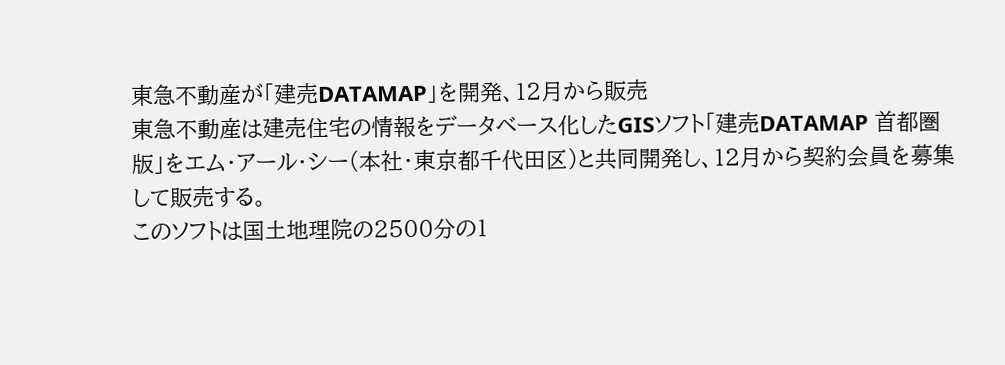東急不動産が「建売DATAMAP」を開発、12月から販売
東急不動産は建売住宅の情報をデータベース化したGISソフト「建売DATAMAP 首都圏版」をエム・アール・シー(本社・東京都千代田区)と共同開発し、12月から契約会員を募集して販売する。
このソフトは国土地理院の2500分の1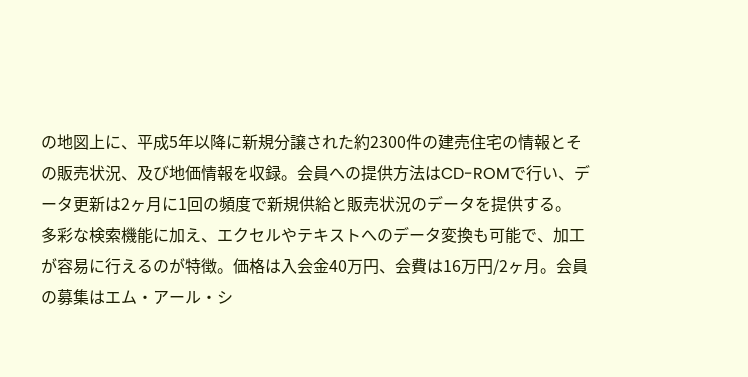の地図上に、平成5年以降に新規分譲された約2300件の建売住宅の情報とその販売状況、及び地価情報を収録。会員への提供方法はCD-ROMで行い、データ更新は2ヶ月に1回の頻度で新規供給と販売状況のデータを提供する。
多彩な検索機能に加え、エクセルやテキストへのデータ変換も可能で、加工が容易に行えるのが特徴。価格は入会金40万円、会費は16万円/2ヶ月。会員の募集はエム・アール・シ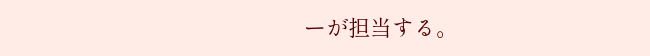ーが担当する。